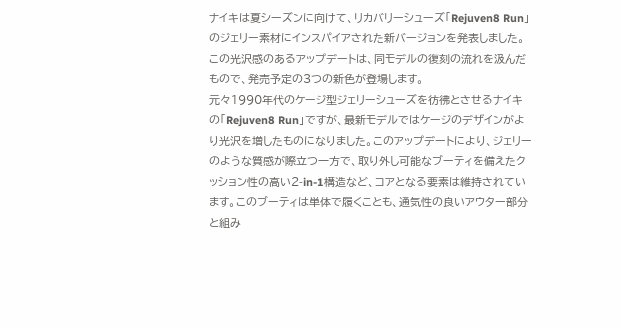ナイキは夏シーズンに向けて、リカバリーシューズ「Rejuven8 Run」のジェリー素材にインスパイアされた新バージョンを発表しました。この光沢感のあるアップデートは、同モデルの復刻の流れを汲んだもので、発売予定の3つの新色が登場します。
元々1990年代のケージ型ジェリーシューズを彷彿とさせるナイキの「Rejuven8 Run」ですが、最新モデルではケージのデザインがより光沢を増したものになりました。このアップデートにより、ジェリーのような質感が際立つ一方で、取り外し可能なブーティを備えたクッション性の高い2-in-1構造など、コアとなる要素は維持されています。このブーティは単体で履くことも、通気性の良いアウター部分と組み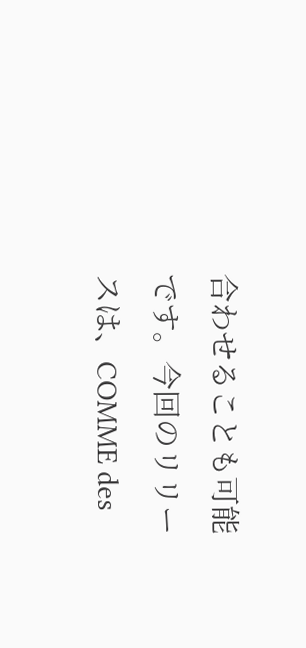合わせることも可能です。今回のリリースは、COMME des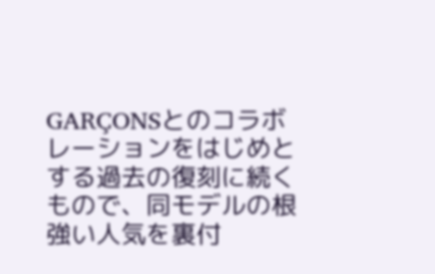GARÇONSとのコラボレーションをはじめとする過去の復刻に続くもので、同モデルの根強い人気を裏付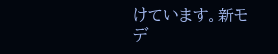けています。新モデ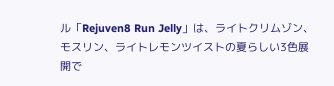ル「Rejuven8 Run Jelly」は、ライトクリムゾン、モスリン、ライトレモンツイストの夏らしい3色展開で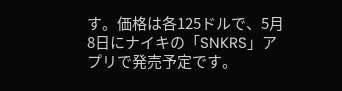す。価格は各125ドルで、5月8日にナイキの「SNKRS」アプリで発売予定です。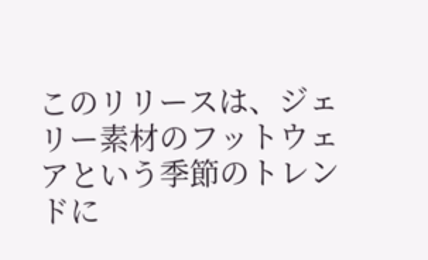このリリースは、ジェリー素材のフットウェアという季節のトレンドに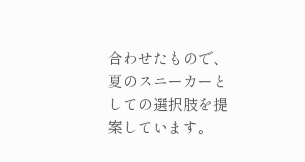合わせたもので、夏のスニーカーとしての選択肢を提案しています。